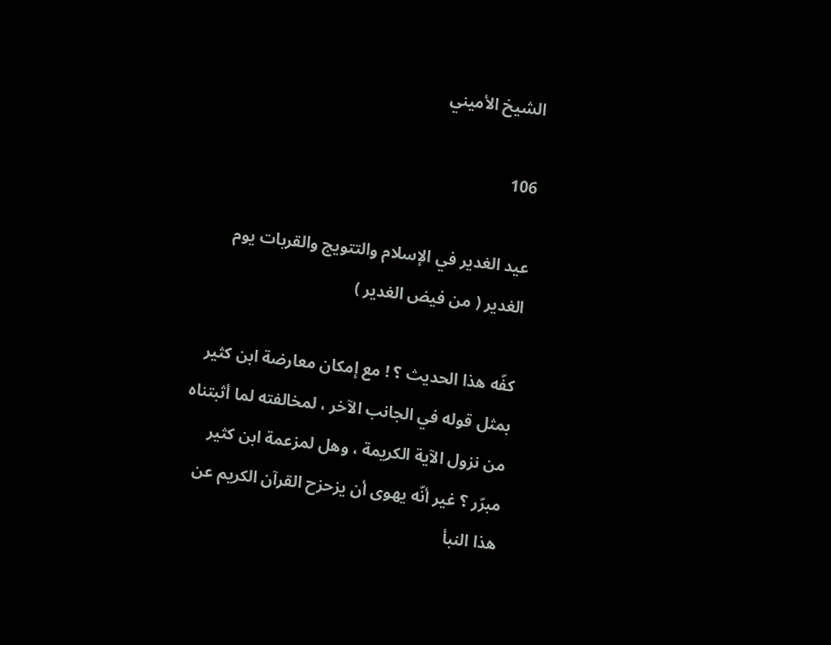الشيخ الأميني

106

عيد الغدير في الإسلام والتتويج والقربات يوم الغدير ( من فيض الغدير )

كفّه هذا الحديث ؟ ! مع إمكان معارضة ابن كثير بمثل قوله في الجانب الآخر ، لمخالفته لما أثبتناه من نزول الآية الكريمة ، وهل لمزعمة ابن كثير مبرّر ؟ غير أنّه يهوى أن يزحزح القرآن الكريم عن هذا النبأ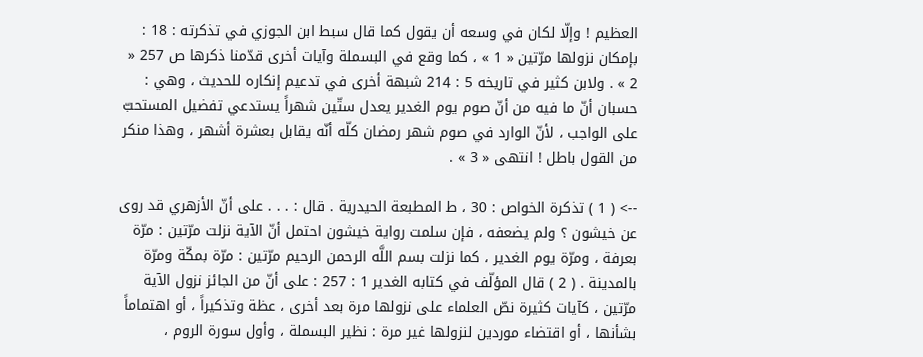العظيم ! وإلّا لكان في وسعه أن يقول كما قال سبط ابن الجوزي في تذكرته : 18 : بإمكان نزولها مرّتين « 1 » ، كما وقع في البسملة وآيات أخرى قدّمنا ذكرها ص 257 « 2 » . ولابن كثير في تاريخه 5 : 214 شبهة أخرى في تدعيم إنكاره للحديث ، وهي : حسبان أنّ ما فيه من أنّ صوم يوم الغدير يعدل ستّين شهراً يستدعي تفضيل المستحبّ على الواجب ، لأنّ الوارد في صوم شهر رمضان كلّه أنّه يقابل بعشرة أشهر ، وهذا منكر من القول باطل ! انتهى « 3 » .

--> ( 1 ) تذكرة الخواص : 30 ، ط المطبعة الحيدرية . قال : . . . على أنّ الأزهري قد روى عن خيشون ؟ ولم يضعفه ، فإن سلمت رواية خيشون احتمل أنّ الآية نزلت مرّتين : مرّة بعرفة ، ومرّة يوم الغدير ، كما نزلت بسم اللَّه الرحمن الرحيم مرّتين : مرّة بمكّة ومرّة بالمدينة . ( 2 ) قال المؤلّف في كتابه الغدير 1 : 257 : على أنّ من الجائز نزول الآية مرّتين ، كآيات كثيرة نصّ العلماء على نزولها مرة بعد أخرى ، عظة وتذكيراً ، أو اهتماماً بشأنها ، أو اقتضاء موردين لنزولها غير مرة : نظير البسملة ، وأول سورة الروم ،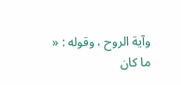وآية الروح ، وقوله : « ما كان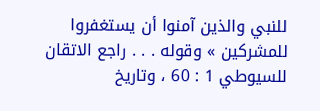للنبي والذين آمنوا أن يستغفروا للمشركين » وقوله . . . راجع الاتقان للسيوطي 1 : 60 ، وتاريخ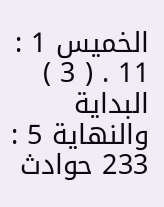الخميس 1 : 11 . ( 3 ) البداية والنهاية 5 : 233 حوادث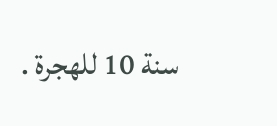سنة 10 للهجرة .